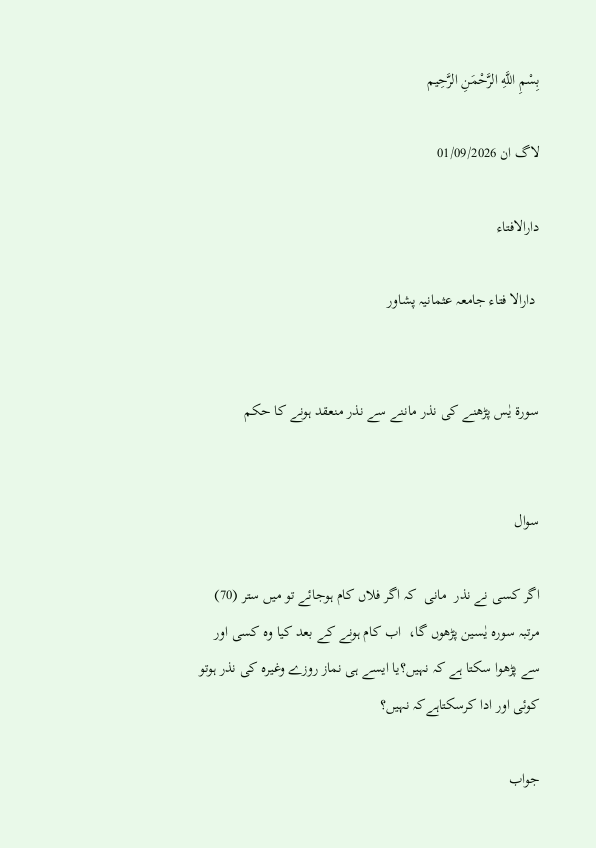بِسْمِ اللَّهِ الرَّحْمَنِ الرَّحِيم

لاگ ان 01/09/2026

دارالافتاء

 دارالا فتاء جامعہ عثمانیہ پشاور


سورۃ یٰس پڑھنے کی نذر ماننے سے نذر منعقد ہونے کا حکم


سوال

اگر کسی نے نذر  مانی  کہ اگر فلاں کام ہوجائے تو میں ستر (70) مرتبہ سورہ یٰسین پڑھوں گا،  اب کام ہونے کے بعد کیا وہ کسی اور سے پڑھوا سکتا ہے کہ نہیں؟یا ایسے ہی نماز روزے وغیرہ کی نذر ہوتو  کوئی اور ادا کرسکتاہےکہ نہیں؟

جواب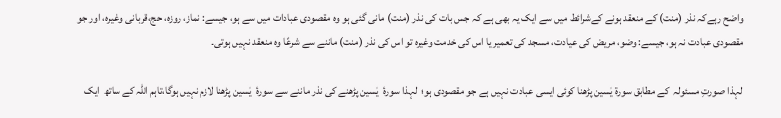واضح رہےکہ نذر (منت) کے منعقد ہونے کےشرائط میں سے ایک یہ بھی ہے کہ جس بات کی نذر (منت) مانی گئی ہو وہ مقصودی عبادات میں سے ہو، جیسے: نماز، روزہ، حج،قربانی وغیرہ، اور جو مقصودی عبادت نہ ہو، جیسے: وضو، مریض کی عیادت، مسجد کی تعمیر یا اس کی خدمت وغیرہ تو اس کی نذر (منت) ماننے سے شرعًا وہ منعقد نہیں ہوتی۔

لہذا صورتِ مسئولہ  کے مطابق سورۃ یٰسین پڑھنا کوئی ایسی عبادت نہیں ہے جو مقصودی ہو؛  لہذا سورۂ  یٰسین پڑھنے کی نذر ماننے سے سورۂ  یٰسین پڑھنا لازم نہیں ہوگا،تاہم اللہ کے ساتھ  ایک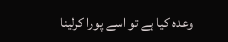وعدہ کیا ہے تو اسے پورا کرلینا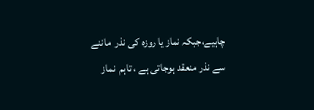چاہیے،جبکہ نماز یا روزہ کی نذر  ماننے سے نذر منعقد ہوجاتی ہے ، تاہم  نماز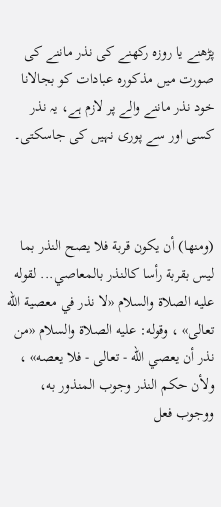پڑھنے یا روزہ رکھنے کی نذر ماننے کی صورت میں مذکورہ عبادات کو بجالانا خود نذر ماننے والے پر لازم ہے، یہ نذر کسی اور سے پوری نہیں کی جاسکتی۔



(ومنها) أن ‌يكون ‌قربة فلا يصح النذر بما ليس بقربة رأسا كالنذر بالمعاصي... لقوله عليه الصلاة والسلام «لا نذر في معصية الله تعالى» ، وقوله: عليه الصلاة والسلام «من نذر أن يعصي الله - تعالى - فلا يعصه» ، ولأن حكم النذر وجوب المنذور به، ووجوب فعل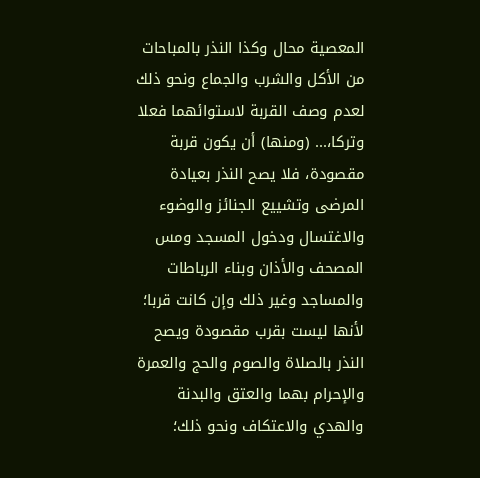المعصية محال وكذا النذر بالمباحات من الأكل والشرب والجماع ونحو ذلك لعدم وصف القربة لاستوائهما فعلا وتركا،... (ومنها) أن ‌يكون ‌قربة مقصودة، فلا يصح النذر بعيادة المرضى وتشييع الجنائز والوضوء والاغتسال ودخول المسجد ومس المصحف والأذان وبناء الرباطات والمساجد وغير ذلك وإن كانت قربا؛ لأنها ليست بقرب مقصودة ويصح النذر بالصلاة والصوم والحج والعمرة والإحرام بهما والعتق والبدنة والهدي والاعتكاف ونحو ذلك؛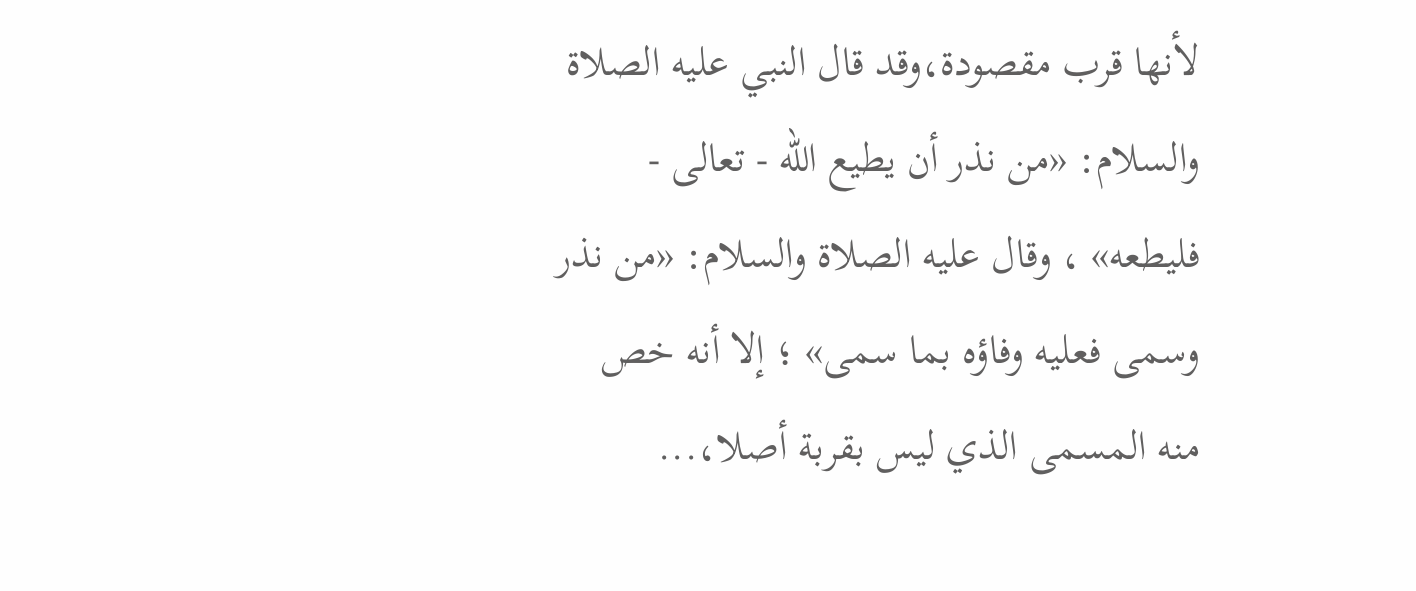لأنها قرب مقصودة،وقد قال النبي عليه الصلاة والسلام: «من نذر أن يطيع الله - تعالى - فليطعه» ، وقال عليه الصلاة والسلام: «من نذر وسمى فعليه وفاؤه بما سمى» ؛ إلا أنه خص منه المسمى الذي ليس بقربة أصلا،...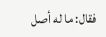فقال: ما له أصل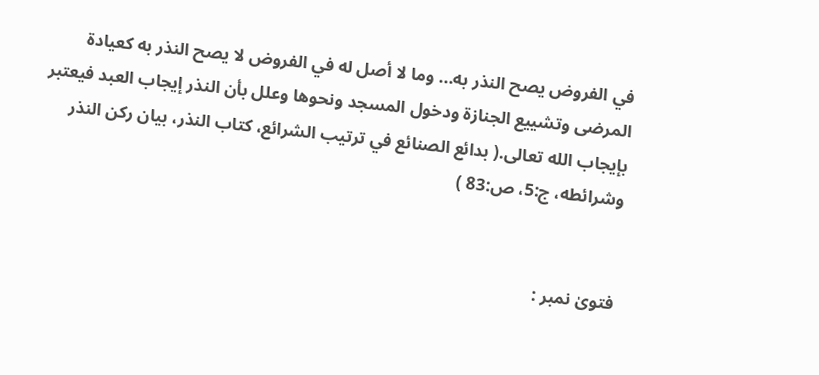في الفروض يصح النذر به... وما لا أصل له في الفروض لا يصح النذر به كعيادة المرضى وتشييع الجنازة ودخول المسجد ونحوها وعلل بأن النذر إيجاب العبد فيعتبر بإيجاب الله تعالى.( بدائع الصنائع في ترتيب الشرائع، كتاب النذر، بيان ركن النذر وشرائطه، ج:5، ص:83 )


فتویٰ نمبر :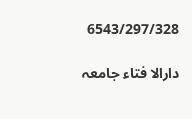6543/297/328

دارالا فتاء جامعہ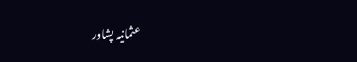عثمانیہ پشاور